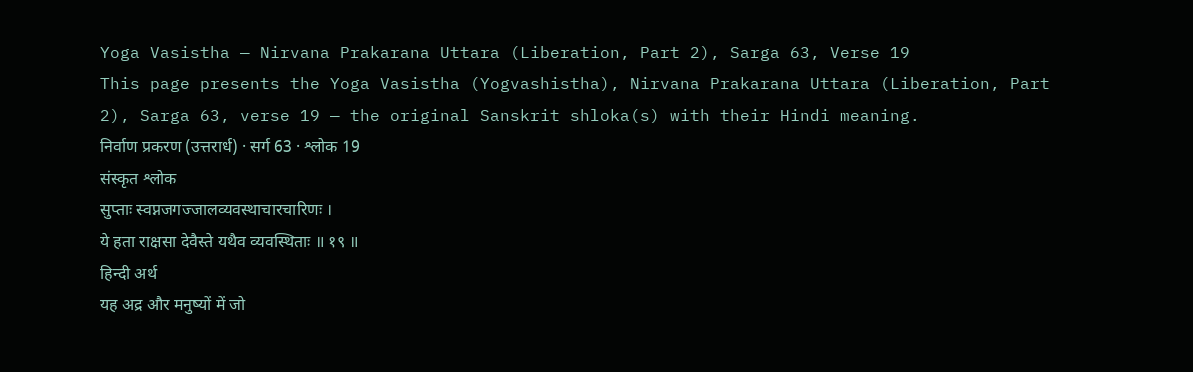Yoga Vasistha — Nirvana Prakarana Uttara (Liberation, Part 2), Sarga 63, Verse 19
This page presents the Yoga Vasistha (Yogvashistha), Nirvana Prakarana Uttara (Liberation, Part 2), Sarga 63, verse 19 — the original Sanskrit shloka(s) with their Hindi meaning.
निर्वाण प्रकरण (उत्तरार्ध) · सर्ग 63 · श्लोक 19
संस्कृत श्लोक
सुप्ताः स्वप्नजगज्जालव्यवस्थाचारचारिणः ।
ये हता राक्षसा देवैस्ते यथैव व्यवस्थिताः ॥ १९ ॥
हिन्दी अर्थ
यह अद्र और मनुष्यों में जो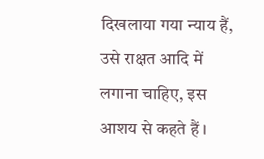दिखलाया गया न्याय हैं, उसे राक्षत आदि में लगाना चाहिए, इस
आशय से कहते हैं ।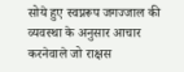सोये हुए स्वप्नरूप जगज्जाल की व्यवस्था के अनुसार आचार करनेवाले जो राक्षस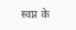स्वप्न के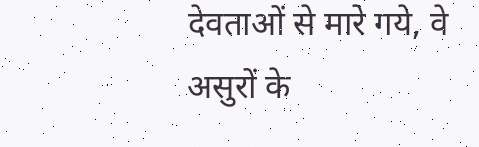देवताओं से मारे गये, वे असुरों के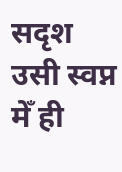सदृश उसी स्वप्न मेँ ही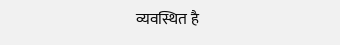व्यवस्थित है